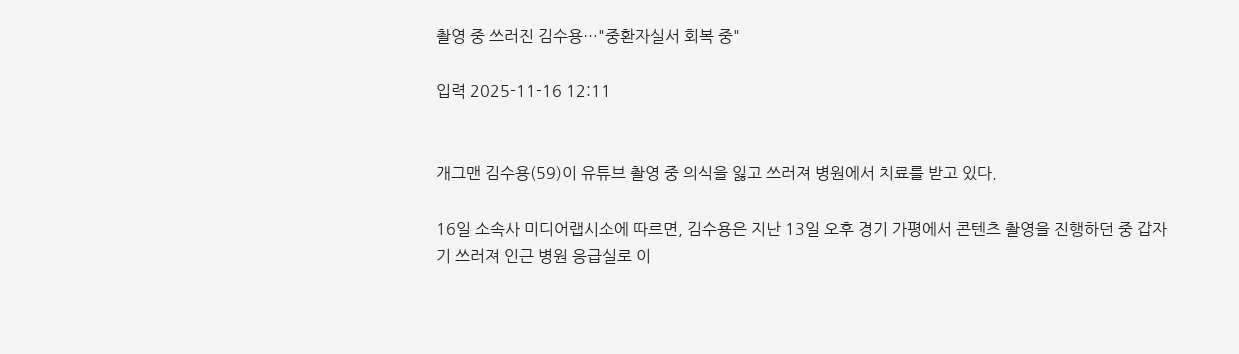촬영 중 쓰러진 김수용…"중환자실서 회복 중"

입력 2025-11-16 12:11


개그맨 김수용(59)이 유튜브 촬영 중 의식을 잃고 쓰러져 병원에서 치료를 받고 있다.

16일 소속사 미디어랩시소에 따르면, 김수용은 지난 13일 오후 경기 가평에서 콘텐츠 촬영을 진행하던 중 갑자기 쓰러져 인근 병원 응급실로 이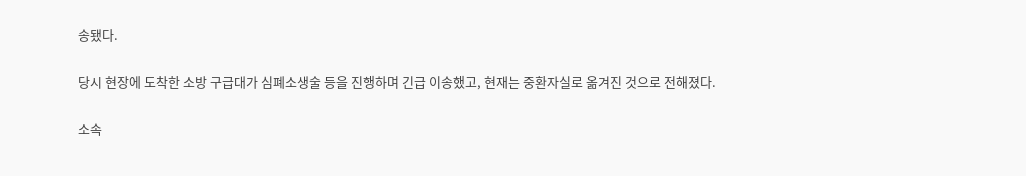송됐다.

당시 현장에 도착한 소방 구급대가 심폐소생술 등을 진행하며 긴급 이송했고, 현재는 중환자실로 옮겨진 것으로 전해졌다.

소속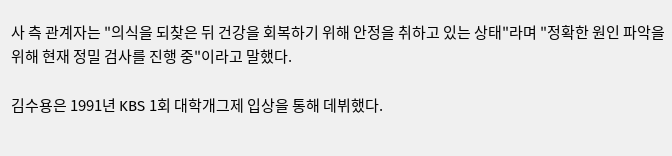사 측 관계자는 "의식을 되찾은 뒤 건강을 회복하기 위해 안정을 취하고 있는 상태"라며 "정확한 원인 파악을 위해 현재 정밀 검사를 진행 중"이라고 말했다.

김수용은 1991년 KBS 1회 대학개그제 입상을 통해 데뷔했다.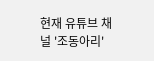현재 유튜브 채널 '조동아리'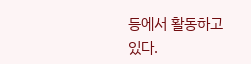등에서 활동하고 있다.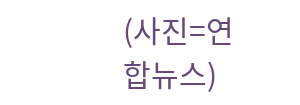(사진=연합뉴스)